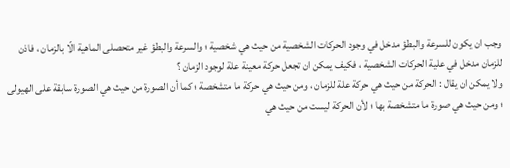وجب ان يكون للسرعة والبطؤ مدخل في وجود الحركات الشخصية من حيث هي شخصية ؛ والسرعة والبطؤ غير متحصلى الماهية الّا بالزمان ، فاذن للزمان مدخل في علية الحركات الشخصية ، فكيف يمكن ان تجعل حركة معينة علة لوجود الزمان ؟
ولا يمكن ان يقال : الحركة من حيث هي حركة علة للزمان ، ومن حيث هي حركة ما متشخصة ؛ كما أن الصورة من حيث هي الصورة سابقة على الهيولى ؛ ومن حيث هي صورة ما متشخصة بها ؛ لأن الحركة ليست من حيث هي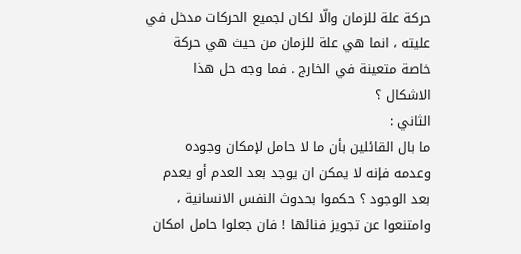حركة علة للزمان والّا لكان لجميع الحركات مدخل في عليته ، انما هي علة للزمان من حيث هي حركة خاصة متعينة في الخارج . فما وجه حل هذا الاشكال ؟
الثاني :
ما بال القائلين بأن ما لا حامل لإمكان وجوده وعدمه فإنه لا يمكن ان يوجد بعد العدم أو يعدم بعد الوجود ؟ حكموا بحدوث النفس الانسانية ، وامتنعوا عن تجويز فنائها ! فان جعلوا حامل امكان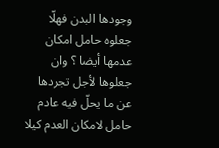وجودها البدن فهلّا جعلوه حامل امكان عدمها أيضا ؟ وان جعلوها لأجل تجردها عن ما يحلّ فيه عادم حامل لامكان العدم كيلا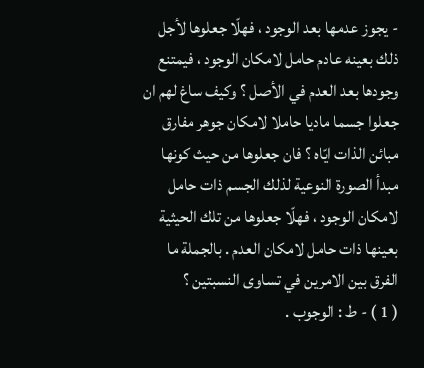- يجوز عدمها بعد الوجود ، فهلّا جعلوها لأجل ذلك بعينه عادم حامل لامكان الوجود ، فيمتنع وجودها بعد العدم في الأصل ؟ وكيف ساغ لهم ان جعلوا جسما ماديا حاملا لامكان جوهر مفارق مبائن الذات ايّاه ؟ فان جعلوها من حيث كونها مبدأ الصورة النوعية لذلك الجسم ذات حامل لامكان الوجود ، فهلّا جعلوها من تلك الحيثية بعينها ذات حامل لامكان العدم . بالجملة ما الفرق بين الامرين في تساوى النسبتين ؟
( 1 ) - ط : الوجوب .